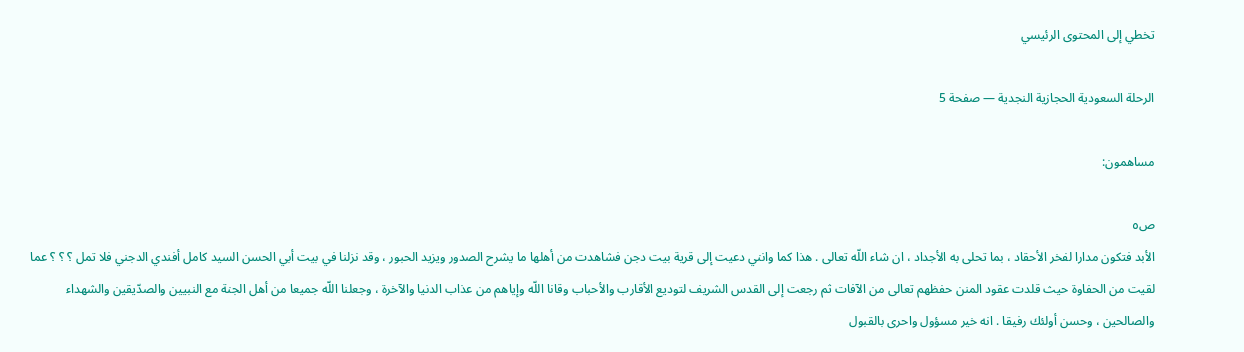تخطي إلى المحتوى الرئيسي

الرحلة السعودية الحجازية النجدية — صفحة 5

مساهمون:

ص٥
الأبد فتكون مدارا لفخر الأحقاد ، بما تحلى به الأجداد ، ان شاء اللّه تعالى . هذا كما وانني دعيت إلى قرية بيت دجن فشاهدت من أهلها ما يشرح الصدور ويزيد الحبور ، وقد نزلنا في بيت أبي الحسن السيد كامل أفندي الدجني فلا تمل ؟ ؟ ؟ عما لقيت من الحفاوة حيث قلدت عقود المنن حفظهم تعالى من الآفات ثم رجعت إلى القدس الشريف لتوديع الأقارب والأحباب وقانا اللّه وإياهم من عذاب الدنيا والآخرة ، وجعلنا اللّه جميعا من أهل الجنة مع النبيين والصدّيقين والشهداء والصالحين ، وحسن أولئك رفيقا . انه خير مسؤول واحرى بالقبول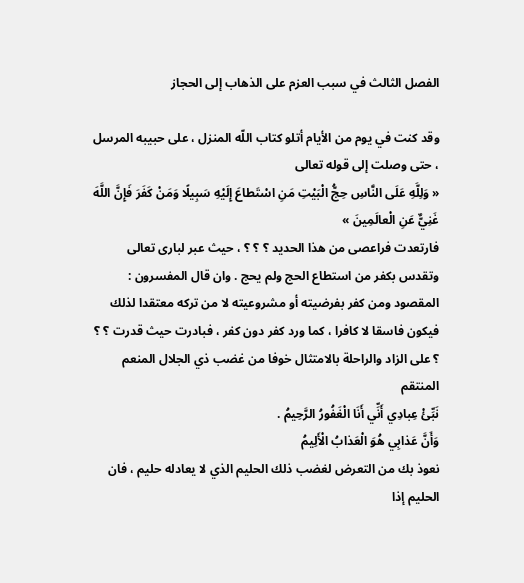الفصل الثالث في سبب العزم على الذهاب إلى الحجاز

وقد كنت في يوم من الأيام أتلو كتاب اللّه المنزل ، على حبيبه المرسل ، حتى وصلت إلى قوله تعالى
« وَلِلَّهِ عَلَى النَّاسِ حِجُّ الْبَيْتِ مَنِ اسْتَطاعَ إِلَيْهِ سَبِيلًا وَمَنْ كَفَرَ فَإِنَّ اللَّهَ غَنِيٌّ عَنِ الْعالَمِينَ »
فارتعدت فراعصى من هذا الحديد ؟ ؟ ؟ ، حيث عبر لبارى تعالى وتقدس بكفر من استطاع الحج ولم يحج . وان قال المفسرون : المقصود ومن كفر بفرضيته أو مشروعيته لا من تركه معتقدا لذلك فيكون فاسقا لا كافرا ، كما ورد كفر دون كفر ، فبادرت حيث قدرت ؟ ؟ ؟ على الزاد والراحلة بالامتثال خوفا من غضب ذي الجلال المنعم المنتقم
نَبِّئْ عِبادِي أَنِّي أَنَا الْغَفُورُ الرَّحِيمُ .
وَأَنَّ عَذابِي هُوَ الْعَذابُ الْأَلِيمُ
نعوذ بك من التعرض لغضب ذلك الحليم الذي لا يعادله حليم ، فان الحليم إذا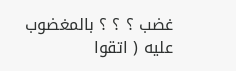غضب ؟ ؟ ؟ بالمغضوب عليه ( اتقوا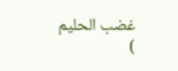غضب الحليم )